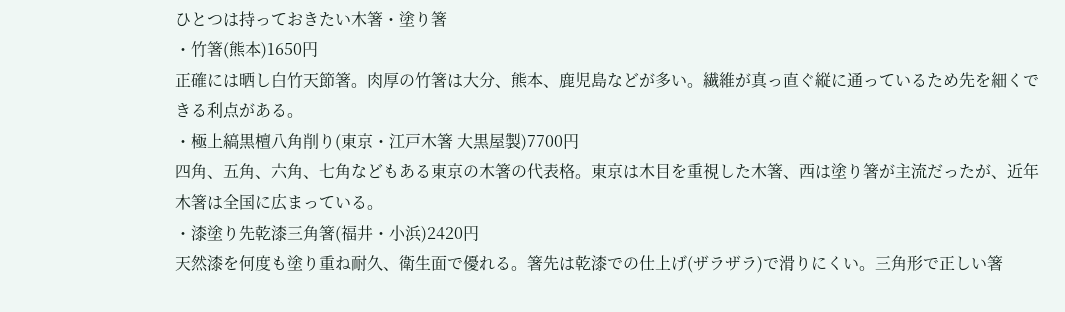ひとつは持っておきたい木箸・塗り箸
・竹箸(熊本)1650円
正確には晒し白竹天節箸。肉厚の竹箸は大分、熊本、鹿児島などが多い。繊維が真っ直ぐ縦に通っているため先を細くできる利点がある。
・極上縞黒檀八角削り(東京・江戸木箸 大黒屋製)7700円
四角、五角、六角、七角などもある東京の木箸の代表格。東京は木目を重視した木箸、西は塗り箸が主流だったが、近年木箸は全国に広まっている。
・漆塗り先乾漆三角箸(福井・小浜)2420円
天然漆を何度も塗り重ね耐久、衛生面で優れる。箸先は乾漆での仕上げ(ザラザラ)で滑りにくい。三角形で正しい箸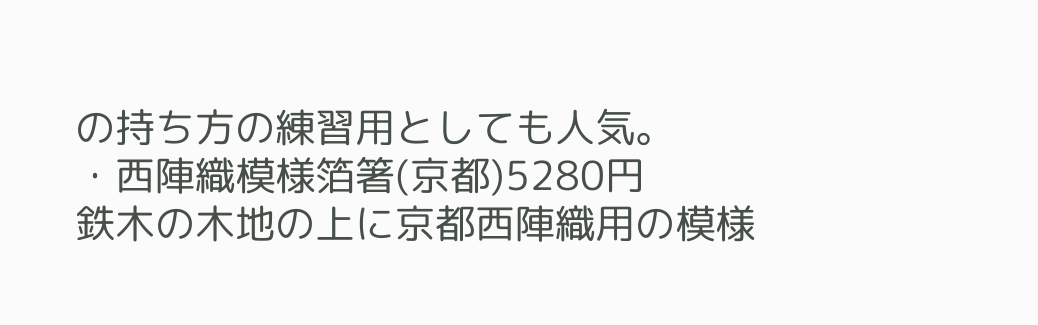の持ち方の練習用としても人気。
・西陣織模様箔箸(京都)5280円
鉄木の木地の上に京都西陣織用の模様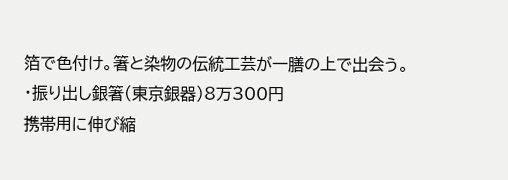箔で色付け。箸と染物の伝統工芸が一膳の上で出会う。
・振り出し銀箸(東京銀器)8万300円
携帯用に伸び縮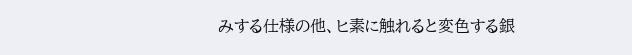みする仕様の他、ヒ素に触れると変色する銀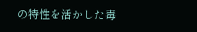の特性を活かした毒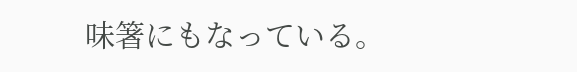味箸にもなっている。